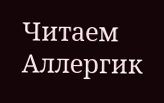Читаем Аллергик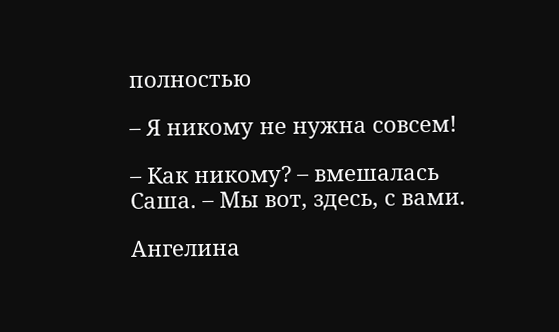полностью

– Я никому не нужна совсем!

– Как никому? – вмешалась Саша. – Мы вот, здесь, с вами.

Ангелина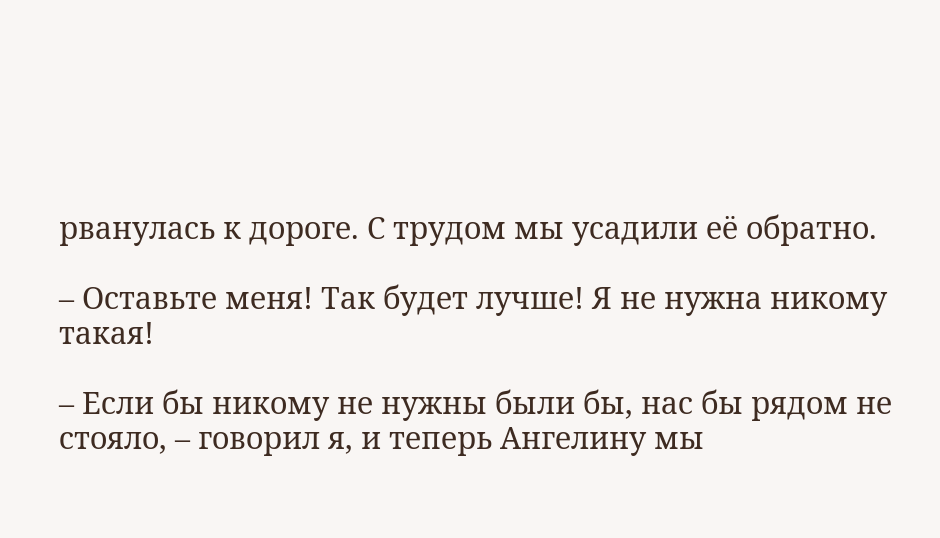рванулась к дороге. С трудом мы усадили её обратно.

– Оставьте меня! Так будет лучше! Я не нужна никому такая!

– Если бы никому не нужны были бы, нас бы рядом не стояло, – говорил я, и теперь Ангелину мы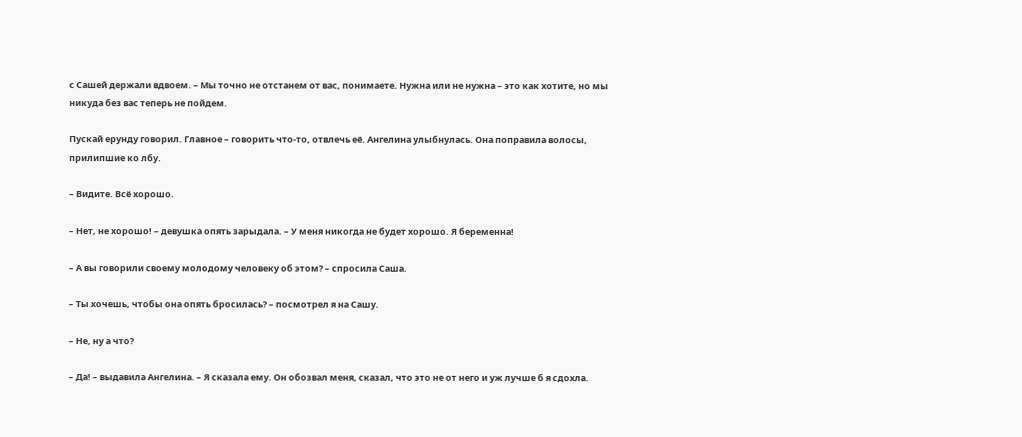с Сашей держали вдвоем. – Мы точно не отстанем от вас, понимаете. Нужна или не нужна – это как хотите, но мы никуда без вас теперь не пойдем.

Пускай ерунду говорил. Главное – говорить что-то, отвлечь её. Ангелина улыбнулась. Она поправила волосы, прилипшие ко лбу.

– Видите. Всё хорошо.

– Нет, не хорошо! – девушка опять зарыдала. – У меня никогда не будет хорошо. Я беременна!

– А вы говорили своему молодому человеку об этом? – спросила Саша.

– Ты хочешь, чтобы она опять бросилась? – посмотрел я на Сашу.

– Не, ну а что?

– Да! – выдавила Ангелина. – Я сказала ему. Он обозвал меня, сказал, что это не от него и уж лучше б я сдохла.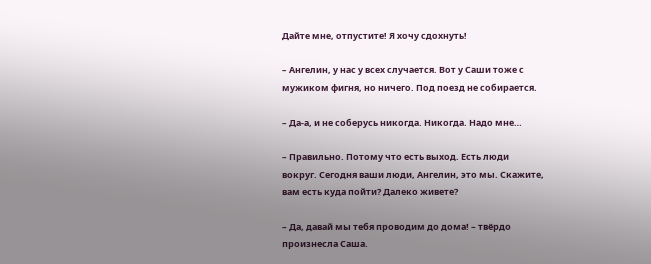Дайте мне, отпустите! Я хочу сдохнуть!

– Ангелин, у нас у всех случается. Вот у Саши тоже с мужиком фигня, но ничего. Под поезд не собирается.

– Да-а, и не соберусь никогда. Никогда. Надо мне…

– Правильно. Потому что есть выход. Есть люди вокруг. Сегодня ваши люди, Ангелин, это мы. Скажите, вам есть куда пойти? Далеко живете?

– Да, давай мы тебя проводим до дома! – твёрдо произнесла Саша.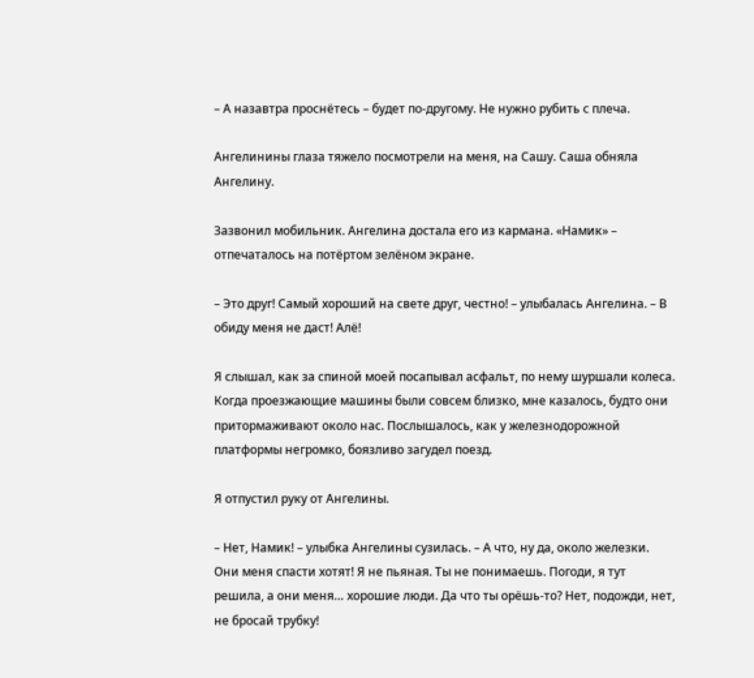– А назавтра проснётесь – будет по-другому. Не нужно рубить с плеча.

Ангелинины глаза тяжело посмотрели на меня, на Сашу. Саша обняла Ангелину.

Зазвонил мобильник. Ангелина достала его из кармана. «Намик» – отпечаталось на потёртом зелёном экране.

– Это друг! Самый хороший на свете друг, честно! – улыбалась Ангелина. – В обиду меня не даст! Алё!

Я слышал, как за спиной моей посапывал асфальт, по нему шуршали колеса. Когда проезжающие машины были совсем близко, мне казалось, будто они притормаживают около нас. Послышалось, как у железнодорожной платформы негромко, боязливо загудел поезд.

Я отпустил руку от Ангелины.

– Нет, Намик! – улыбка Ангелины сузилась. – А что, ну да, около железки. Они меня спасти хотят! Я не пьяная. Ты не понимаешь. Погоди, я тут решила, а они меня… хорошие люди. Да что ты орёшь-то? Нет, подожди, нет, не бросай трубку!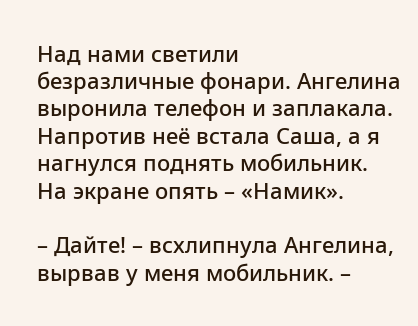Над нами светили безразличные фонари. Ангелина выронила телефон и заплакала. Напротив неё встала Саша, а я нагнулся поднять мобильник. На экране опять – «Намик».

– Дайте! – всхлипнула Ангелина, вырвав у меня мобильник. –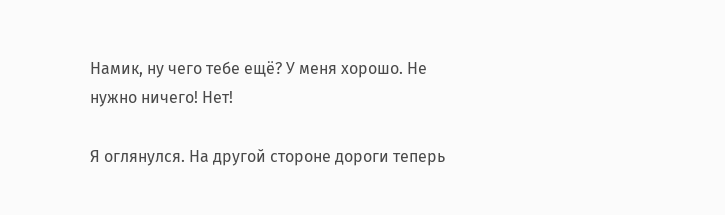Намик, ну чего тебе ещё? У меня хорошо. Не нужно ничего! Нет!

Я оглянулся. На другой стороне дороги теперь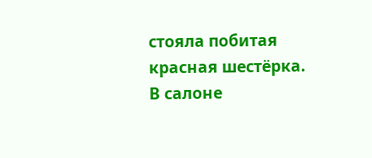стояла побитая красная шестёрка. В салоне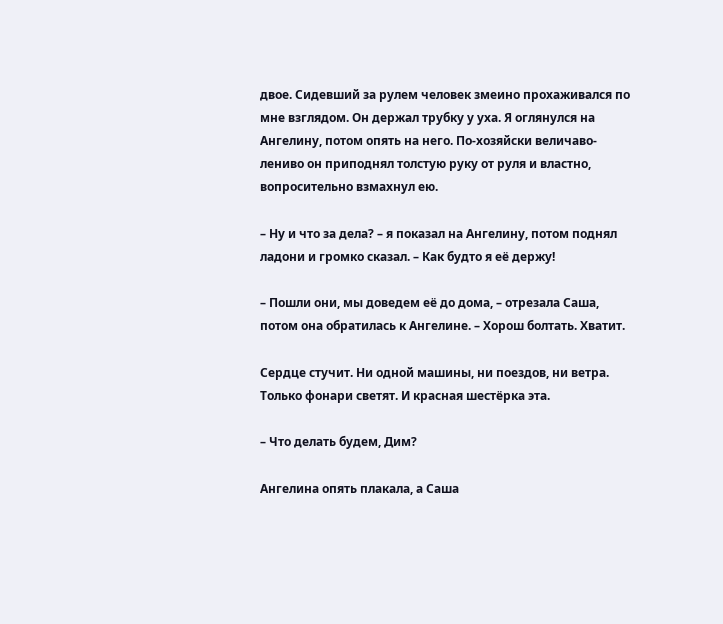двое. Сидевший за рулем человек змеино прохаживался по мне взглядом. Он держал трубку у уха. Я оглянулся на Ангелину, потом опять на него. По-хозяйски величаво-лениво он приподнял толстую руку от руля и властно, вопросительно взмахнул ею.

– Ну и что за дела? – я показал на Ангелину, потом поднял ладони и громко сказал. – Как будто я её держу!

– Пошли они, мы доведем её до дома, – отрезала Саша, потом она обратилась к Ангелине. – Хорош болтать. Хватит.

Сердце стучит. Ни одной машины, ни поездов, ни ветра. Только фонари светят. И красная шестёрка эта.

– Что делать будем, Дим?

Ангелина опять плакала, а Саша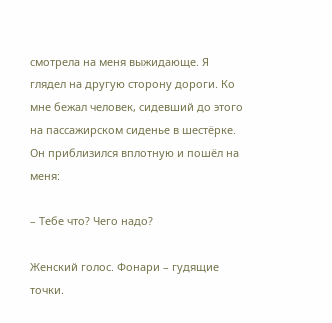смотрела на меня выжидающе. Я глядел на другую сторону дороги. Ко мне бежал человек, сидевший до этого на пассажирском сиденье в шестёрке. Он приблизился вплотную и пошёл на меня:

– Тебе что? Чего надо?

Женский голос. Фонари – гудящие точки.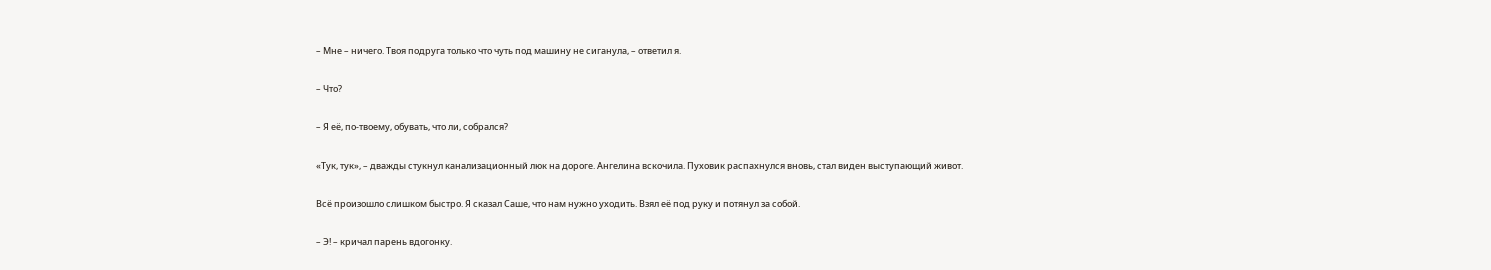– Мне – ничего. Твоя подруга только что чуть под машину не сиганула, – ответил я.

– Что?

– Я её, по-твоему, обувать, что ли, собрался?

«Тук, тук», – дважды стукнул канализационный люк на дороге. Ангелина вскочила. Пуховик распахнулся вновь, стал виден выступающий живот.

Всё произошло слишком быстро. Я сказал Саше, что нам нужно уходить. Взял её под руку и потянул за собой.

– Э! – кричал парень вдогонку.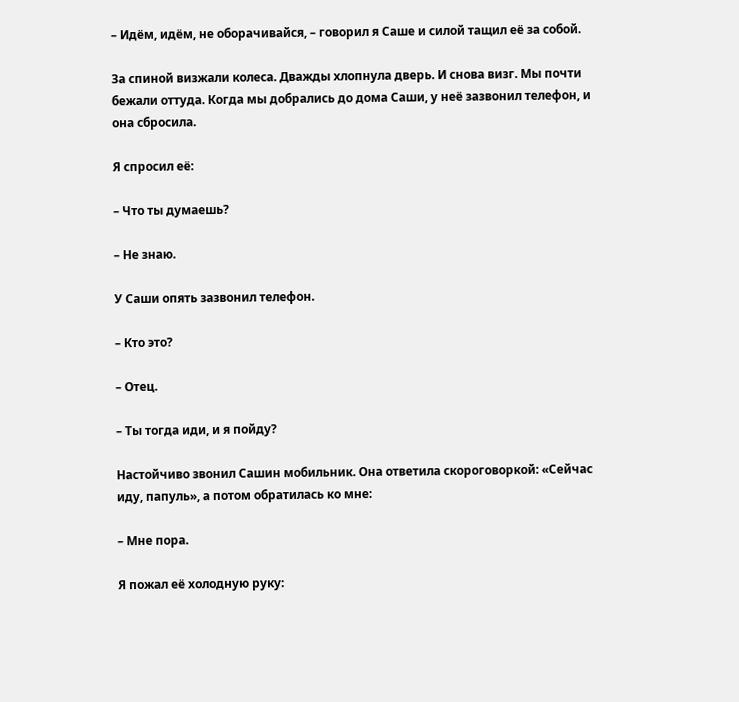– Идём, идём, не оборачивайся, – говорил я Саше и силой тащил её за собой.

За спиной визжали колеса. Дважды хлопнула дверь. И снова визг. Мы почти бежали оттуда. Когда мы добрались до дома Саши, у неё зазвонил телефон, и она сбросила.

Я спросил её:

– Что ты думаешь?

– Не знаю.

У Саши опять зазвонил телефон.

– Кто это?

– Отец.

– Ты тогда иди, и я пойду?

Настойчиво звонил Сашин мобильник. Она ответила скороговоркой: «Сейчас иду, папуль», а потом обратилась ко мне:

– Мне пора.

Я пожал её холодную руку: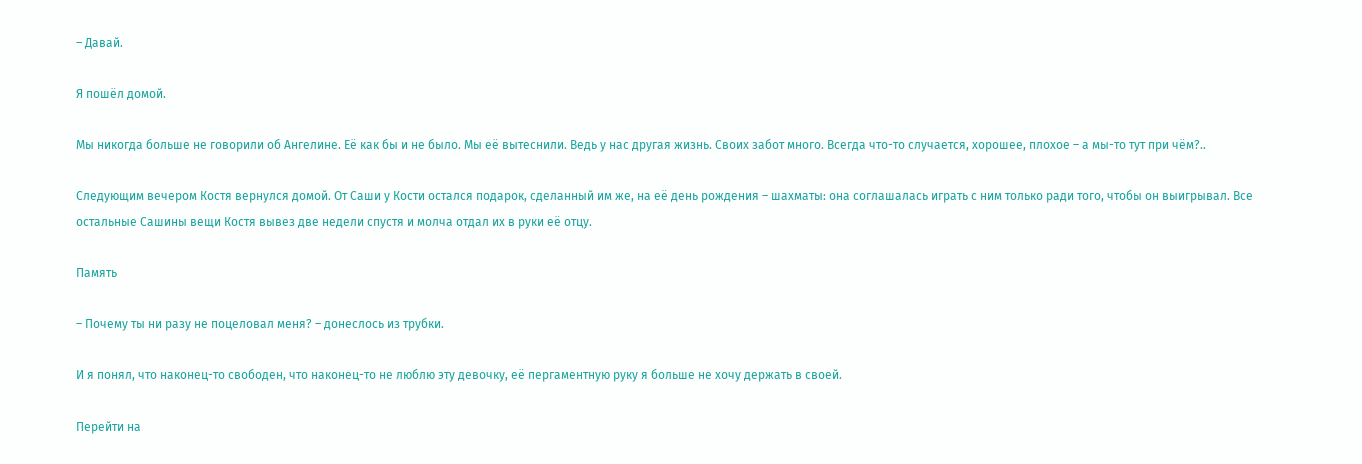– Давай.

Я пошёл домой.

Мы никогда больше не говорили об Ангелине. Её как бы и не было. Мы её вытеснили. Ведь у нас другая жизнь. Своих забот много. Всегда что-то случается, хорошее, плохое – а мы-то тут при чём?..

Следующим вечером Костя вернулся домой. От Саши у Кости остался подарок, сделанный им же, на её день рождения – шахматы: она соглашалась играть с ним только ради того, чтобы он выигрывал. Все остальные Сашины вещи Костя вывез две недели спустя и молча отдал их в руки её отцу.

Память

– Почему ты ни разу не поцеловал меня? – донеслось из трубки.

И я понял, что наконец-то свободен, что наконец-то не люблю эту девочку, её пергаментную руку я больше не хочу держать в своей.

Перейти на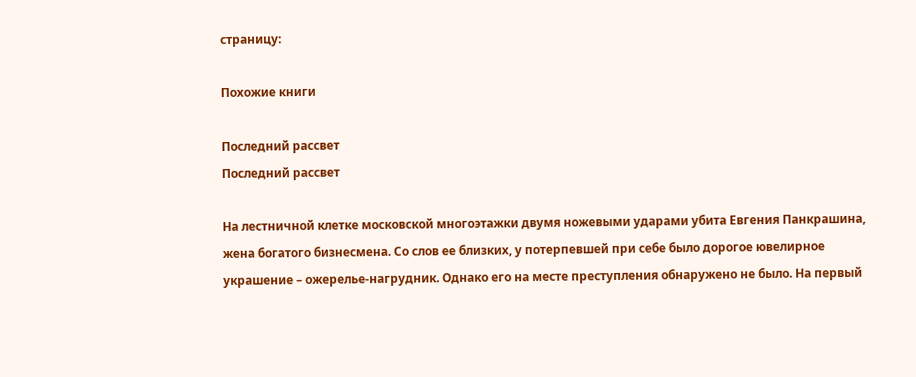страницу:

Похожие книги

Последний рассвет
Последний рассвет

На лестничной клетке московской многоэтажки двумя ножевыми ударами убита Евгения Панкрашина, жена богатого бизнесмена. Со слов ее близких, у потерпевшей при себе было дорогое ювелирное украшение – ожерелье-нагрудник. Однако его на месте преступления обнаружено не было. На первый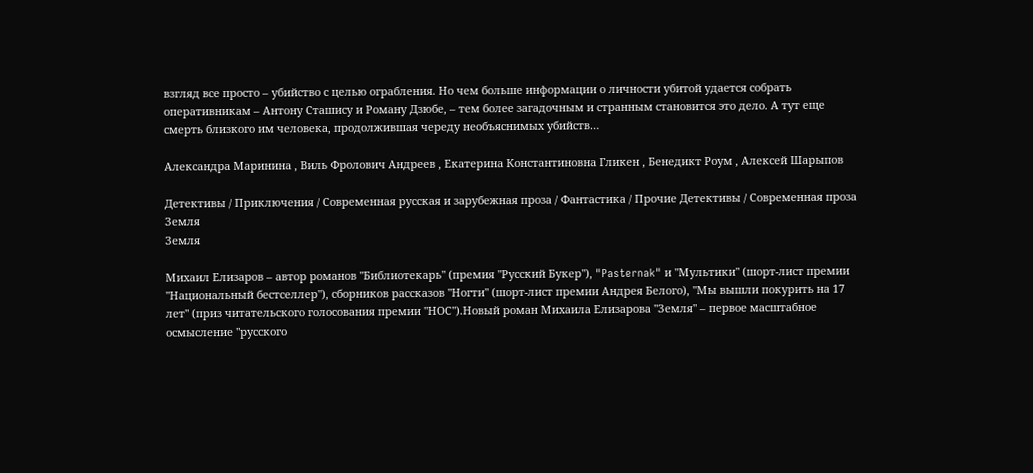взгляд все просто – убийство с целью ограбления. Но чем больше информации о личности убитой удается собрать оперативникам – Антону Сташису и Роману Дзюбе, – тем более загадочным и странным становится это дело. А тут еще смерть близкого им человека, продолжившая череду необъяснимых убийств…

Александра Маринина , Виль Фролович Андреев , Екатерина Константиновна Гликен , Бенедикт Роум , Алексей Шарыпов

Детективы / Приключения / Современная русская и зарубежная проза / Фантастика / Прочие Детективы / Современная проза
Земля
Земля

Михаил Елизаров – автор романов "Библиотекарь" (премия "Русский Букер"), "Pasternak" и "Мультики" (шорт-лист премии "Национальный бестселлер"), сборников рассказов "Ногти" (шорт-лист премии Андрея Белого), "Мы вышли покурить на 17 лет" (приз читательского голосования премии "НОС").Новый роман Михаила Елизарова "Земля" – первое масштабное осмысление "русского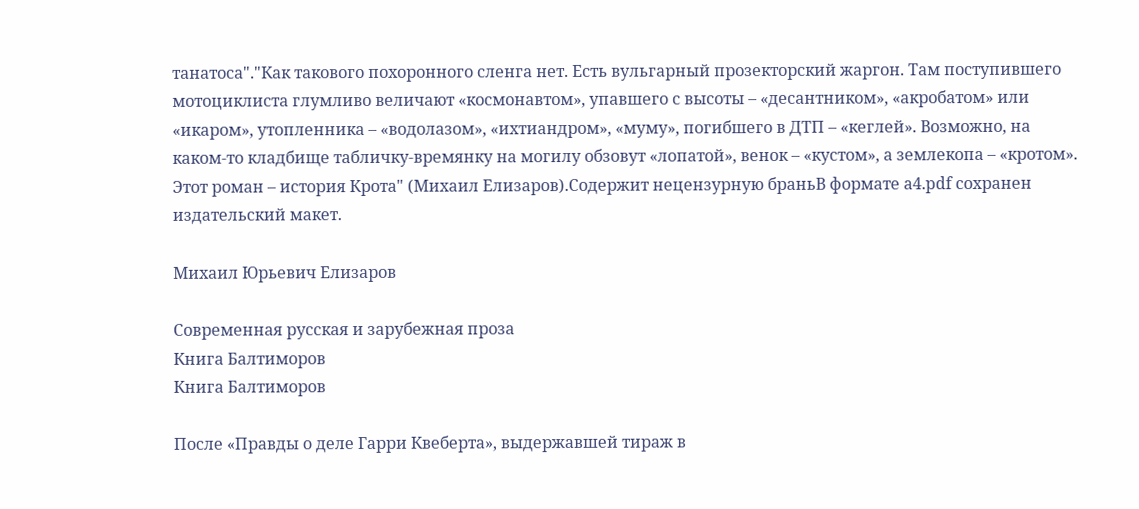танатоса"."Как такового похоронного сленга нет. Есть вульгарный прозекторский жаргон. Там поступившего мотоциклиста глумливо величают «космонавтом», упавшего с высоты – «десантником», «акробатом» или «икаром», утопленника – «водолазом», «ихтиандром», «муму», погибшего в ДТП – «кеглей». Возможно, на каком-то кладбище табличку-времянку на могилу обзовут «лопатой», венок – «кустом», а землекопа – «кротом». Этот роман – история Крота" (Михаил Елизаров).Содержит нецензурную браньВ формате a4.pdf сохранен издательский макет.

Михаил Юрьевич Елизаров

Современная русская и зарубежная проза
Книга Балтиморов
Книга Балтиморов

После «Правды о деле Гарри Квеберта», выдержавшей тираж в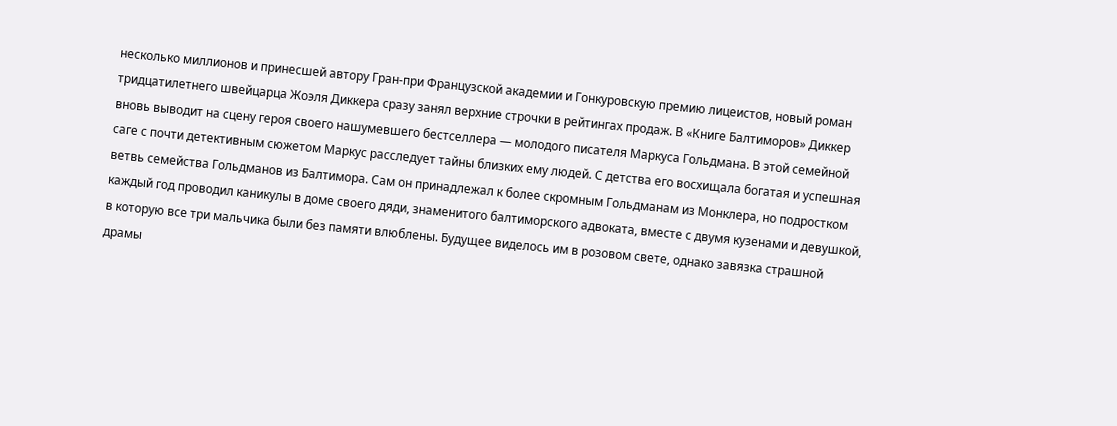несколько миллионов и принесшей автору Гран-при Французской академии и Гонкуровскую премию лицеистов, новый роман тридцатилетнего швейцарца Жоэля Диккера сразу занял верхние строчки в рейтингах продаж. В «Книге Балтиморов» Диккер вновь выводит на сцену героя своего нашумевшего бестселлера — молодого писателя Маркуса Гольдмана. В этой семейной саге с почти детективным сюжетом Маркус расследует тайны близких ему людей. С детства его восхищала богатая и успешная ветвь семейства Гольдманов из Балтимора. Сам он принадлежал к более скромным Гольдманам из Монклера, но подростком каждый год проводил каникулы в доме своего дяди, знаменитого балтиморского адвоката, вместе с двумя кузенами и девушкой, в которую все три мальчика были без памяти влюблены. Будущее виделось им в розовом свете, однако завязка страшной драмы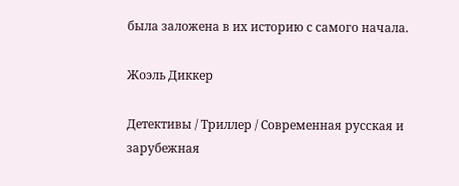была заложена в их историю с самого начала.

Жоэль Диккер

Детективы / Триллер / Современная русская и зарубежная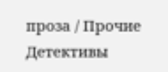проза / Прочие Детективы